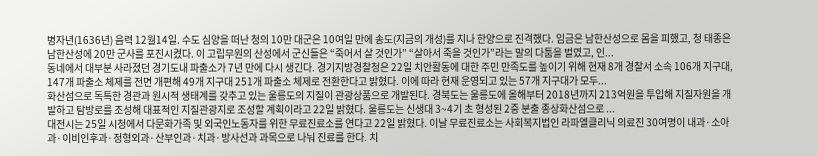병자년(1636년) 음력 12월14일. 수도 심양을 떠난 청의 10만 대군은 10여일 만에 송도(지금의 개성)를 지나 한양으로 진격했다. 임금은 남한산성으로 몸을 피했고, 청 태종은 남한산성에 20만 군사를 포진시켰다. 이 고립무원의 산성에서 군신들은 “죽어서 살 것인가” “살아서 죽을 것인가”라는 말의 다툼을 벌였고, 인...
동네에서 대부분 사라졌던 경기도내 파출소가 7년 만에 다시 생긴다. 경기지방경찰청은 22일 치안활동에 대한 주민 만족도를 높이기 위해 현재 8개 경찰서 소속 106개 지구대, 147개 파출소 체제를 전면 개편해 49개 지구대 251개 파출소 체제로 전환한다고 밝혔다. 이에 따라 현재 운영되고 있는 57개 지구대가 모두...
화산섬으로 독특한 경관과 원시적 생태계를 갖추고 있는 울릉도의 지질이 관광상품으로 개발된다. 경북도는 울릉도에 올해부터 2018년까지 213억원을 투입해 지질자원을 개발하고 탐방로를 조성해 대표적인 지질관광지로 조성할 계획이라고 22일 밝혔다. 울릉도는 신생대 3~4기 초 형성된 2중 분출 종상화산섬으로 ...
대전시는 25일 시청에서 다문화가족 및 외국인노동자를 위한 무료진료소를 연다고 22일 밝혔다. 이날 무료진료소는 사회복지법인 라파엘클리닉 의료진 30여명이 내과·소아과·이비인후과·정형외과·산부인과·치과·방사선과 과목으로 나눠 진료를 한다. 치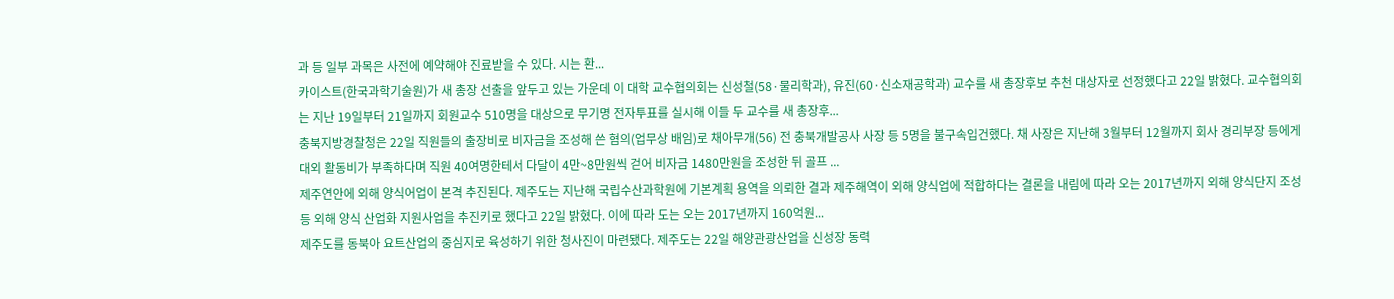과 등 일부 과목은 사전에 예약해야 진료받을 수 있다. 시는 환...
카이스트(한국과학기술원)가 새 총장 선출을 앞두고 있는 가운데 이 대학 교수협의회는 신성철(58·물리학과), 유진(60·신소재공학과) 교수를 새 총장후보 추천 대상자로 선정했다고 22일 밝혔다. 교수협의회는 지난 19일부터 21일까지 회원교수 510명을 대상으로 무기명 전자투표를 실시해 이들 두 교수를 새 총장후...
충북지방경찰청은 22일 직원들의 출장비로 비자금을 조성해 쓴 혐의(업무상 배임)로 채아무개(56) 전 충북개발공사 사장 등 5명을 불구속입건했다. 채 사장은 지난해 3월부터 12월까지 회사 경리부장 등에게 대외 활동비가 부족하다며 직원 40여명한테서 다달이 4만~8만원씩 걷어 비자금 1480만원을 조성한 뒤 골프 ...
제주연안에 외해 양식어업이 본격 추진된다. 제주도는 지난해 국립수산과학원에 기본계획 용역을 의뢰한 결과 제주해역이 외해 양식업에 적합하다는 결론을 내림에 따라 오는 2017년까지 외해 양식단지 조성 등 외해 양식 산업화 지원사업을 추진키로 했다고 22일 밝혔다. 이에 따라 도는 오는 2017년까지 160억원...
제주도를 동북아 요트산업의 중심지로 육성하기 위한 청사진이 마련됐다. 제주도는 22일 해양관광산업을 신성장 동력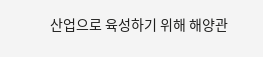산업으로 육성하기 위해 해양관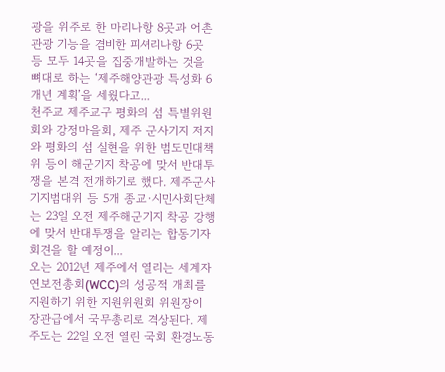광을 위주로 한 마리나항 8곳과 어촌관광 기능을 겸비한 피셔리나항 6곳 등 모두 14곳을 집중개발하는 것을 뼈대로 하는 ‘제주해양관광 특성화 6개년 계획’을 세웠다고...
천주교 제주교구 평화의 섬 특별위원회와 강정마을회, 제주 군사기지 저지와 평화의 섬 실현을 위한 범도민대책위 등이 해군기지 착공에 맞서 반대투쟁을 본격 전개하기로 했다. 제주군사기지범대위 등 5개 종교·시민사회단체는 23일 오전 제주해군기지 착공 강행에 맞서 반대투쟁을 알리는 합동기자회견을 할 예정이...
오는 2012년 제주에서 열리는 세계자연보전총회(WCC)의 성공적 개최를 지원하기 위한 지원위원회 위원장이 장관급에서 국무총리로 격상된다. 제주도는 22일 오전 열린 국회 환경노동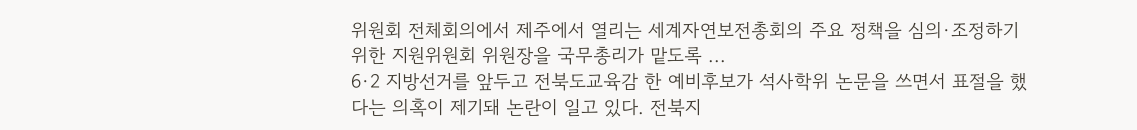위원회 전체회의에서 제주에서 열리는 세계자연보전총회의 주요 정책을 심의·조정하기 위한 지원위원회 위원장을 국무총리가 맡도록 ...
6·2 지방선거를 앞두고 전북도교육감 한 예비후보가 석사학위 논문을 쓰면서 표절을 했다는 의혹이 제기돼 논란이 일고 있다. 전북지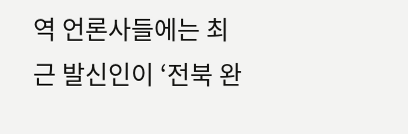역 언론사들에는 최근 발신인이 ‘전북 완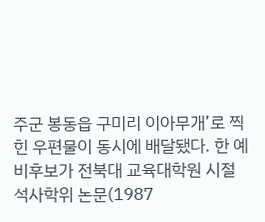주군 봉동읍 구미리 이아무개’로 찍힌 우편물이 동시에 배달됐다. 한 예비후보가 전북대 교육대학원 시절 석사학위 논문(1987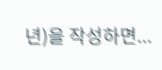년)을 작성하면...